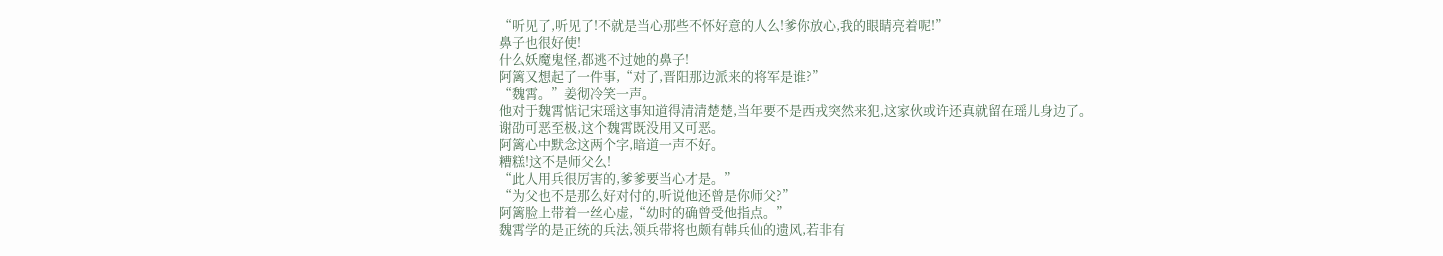“听见了,听见了!不就是当心那些不怀好意的人么!爹你放心,我的眼睛亮着呢!”
鼻子也很好使!
什么妖魔鬼怪,都逃不过她的鼻子!
阿篱又想起了一件事,“对了,晋阳那边派来的将军是谁?”
“魏霄。”姜彻冷笑一声。
他对于魏霄惦记宋瑶这事知道得清清楚楚,当年要不是西戎突然来犯,这家伙或许还真就留在瑶儿身边了。
谢劭可恶至极,这个魏霄既没用又可恶。
阿篱心中默念这两个字,暗道一声不好。
糟糕!这不是师父么!
“此人用兵很厉害的,爹爹要当心才是。”
“为父也不是那么好对付的,听说他还曾是你师父?”
阿篱脸上带着一丝心虚,“幼时的确曾受他指点。”
魏霄学的是正统的兵法,领兵带将也颇有韩兵仙的遗风,若非有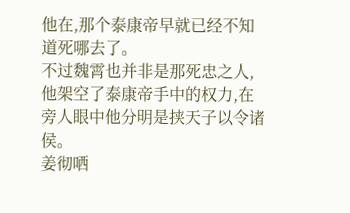他在,那个泰康帝早就已经不知道死哪去了。
不过魏霄也并非是那死忠之人,他架空了泰康帝手中的权力,在旁人眼中他分明是挟天子以令诸侯。
姜彻哂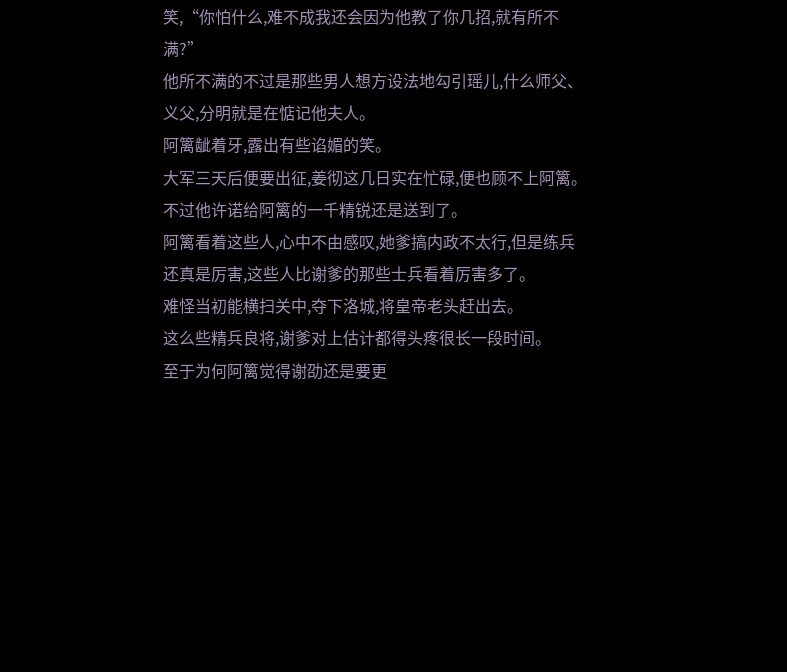笑,“你怕什么,难不成我还会因为他教了你几招,就有所不满?”
他所不满的不过是那些男人想方设法地勾引瑶儿,什么师父、义父,分明就是在惦记他夫人。
阿篱龇着牙,露出有些谄媚的笑。
大军三天后便要出征,姜彻这几日实在忙碌,便也顾不上阿篱。
不过他许诺给阿篱的一千精锐还是送到了。
阿篱看着这些人,心中不由感叹,她爹搞内政不太行,但是练兵还真是厉害,这些人比谢爹的那些士兵看着厉害多了。
难怪当初能横扫关中,夺下洛城,将皇帝老头赶出去。
这么些精兵良将,谢爹对上估计都得头疼很长一段时间。
至于为何阿篱觉得谢劭还是要更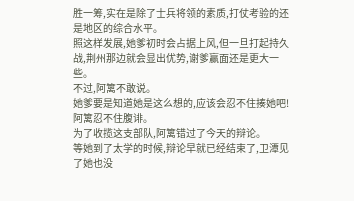胜一筹,实在是除了士兵将领的素质,打仗考验的还是地区的综合水平。
照这样发展,她爹初时会占据上风,但一旦打起持久战,荆州那边就会显出优势,谢爹赢面还是更大一些。
不过,阿篱不敢说。
她爹要是知道她是这么想的,应该会忍不住揍她吧!
阿篱忍不住腹诽。
为了收揽这支部队,阿篱错过了今天的辩论。
等她到了太学的时候,辩论早就已经结束了,卫潭见了她也没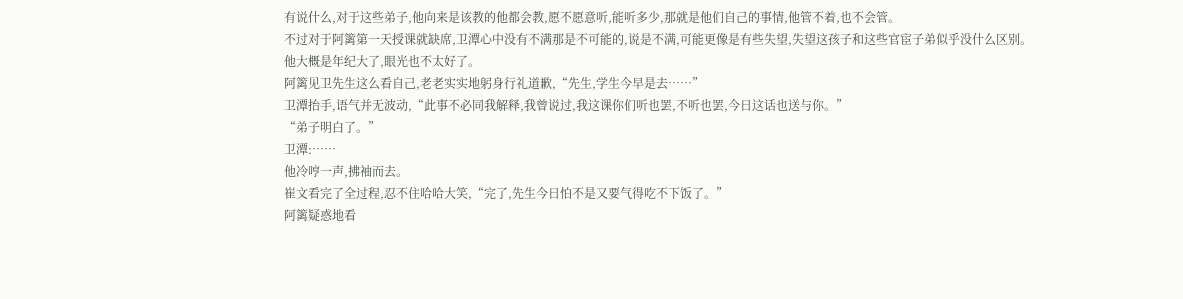有说什么,对于这些弟子,他向来是该教的他都会教,愿不愿意听,能听多少,那就是他们自己的事情,他管不着,也不会管。
不过对于阿篱第一天授课就缺席,卫潭心中没有不满那是不可能的,说是不满,可能更像是有些失望,失望这孩子和这些官宦子弟似乎没什么区别。
他大概是年纪大了,眼光也不太好了。
阿篱见卫先生这么看自己,老老实实地躬身行礼道歉,“先生,学生今早是去……”
卫潭抬手,语气并无波动,“此事不必同我解释,我曾说过,我这课你们听也罢,不听也罢,今日这话也送与你。”
“弟子明白了。”
卫潭:……
他冷哼一声,拂袖而去。
崔文看完了全过程,忍不住哈哈大笑,“完了,先生今日怕不是又要气得吃不下饭了。”
阿篱疑惑地看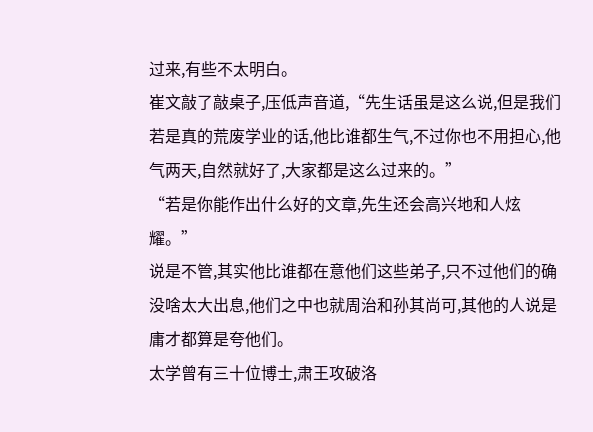过来,有些不太明白。
崔文敲了敲桌子,压低声音道,“先生话虽是这么说,但是我们若是真的荒废学业的话,他比谁都生气,不过你也不用担心,他气两天,自然就好了,大家都是这么过来的。”
“若是你能作出什么好的文章,先生还会高兴地和人炫耀。”
说是不管,其实他比谁都在意他们这些弟子,只不过他们的确没啥太大出息,他们之中也就周治和孙其尚可,其他的人说是庸才都算是夸他们。
太学曾有三十位博士,肃王攻破洛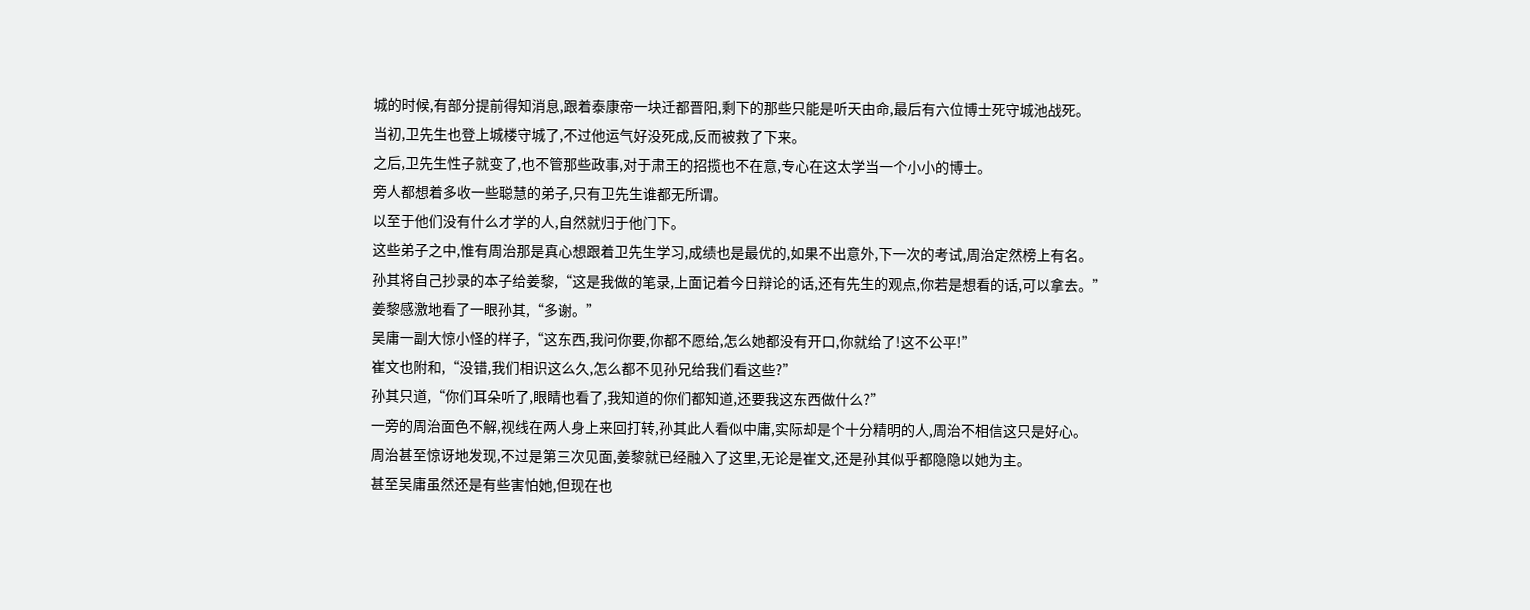城的时候,有部分提前得知消息,跟着泰康帝一块迁都晋阳,剩下的那些只能是听天由命,最后有六位博士死守城池战死。
当初,卫先生也登上城楼守城了,不过他运气好没死成,反而被救了下来。
之后,卫先生性子就变了,也不管那些政事,对于肃王的招揽也不在意,专心在这太学当一个小小的博士。
旁人都想着多收一些聪慧的弟子,只有卫先生谁都无所谓。
以至于他们没有什么才学的人,自然就归于他门下。
这些弟子之中,惟有周治那是真心想跟着卫先生学习,成绩也是最优的,如果不出意外,下一次的考试,周治定然榜上有名。
孙其将自己抄录的本子给姜黎,“这是我做的笔录,上面记着今日辩论的话,还有先生的观点,你若是想看的话,可以拿去。”
姜黎感激地看了一眼孙其,“多谢。”
吴庸一副大惊小怪的样子,“这东西,我问你要,你都不愿给,怎么她都没有开口,你就给了!这不公平!”
崔文也附和,“没错,我们相识这么久,怎么都不见孙兄给我们看这些?”
孙其只道,“你们耳朵听了,眼睛也看了,我知道的你们都知道,还要我这东西做什么?”
一旁的周治面色不解,视线在两人身上来回打转,孙其此人看似中庸,实际却是个十分精明的人,周治不相信这只是好心。
周治甚至惊讶地发现,不过是第三次见面,姜黎就已经融入了这里,无论是崔文,还是孙其似乎都隐隐以她为主。
甚至吴庸虽然还是有些害怕她,但现在也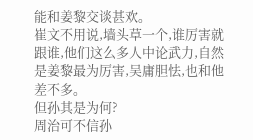能和姜黎交谈甚欢。
崔文不用说,墙头草一个,谁厉害就跟谁,他们这么多人中论武力,自然是姜黎最为厉害,吴庸胆怯,也和他差不多。
但孙其是为何?
周治可不信孙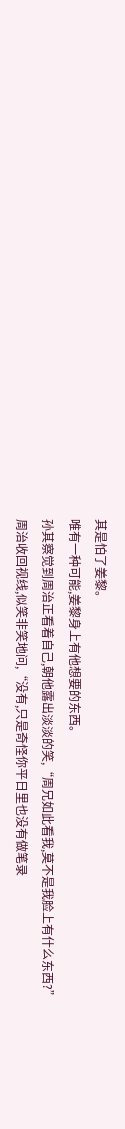其是怕了姜黎。
唯有一种可能,姜黎身上有他想要的东西。
孙其察觉到周治正看着自己,朝他露出淡淡的笑,“周兄如此看我,莫不是我脸上有什么东西?”
周治收回视线,似笑非笑地问,“没有,只是奇怪你平日里也没有做笔录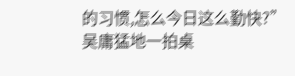的习惯,怎么今日这么勤快?”
吴庸猛地一拍桌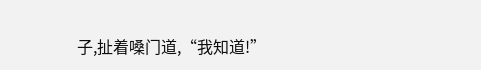子,扯着嗓门道,“我知道!”